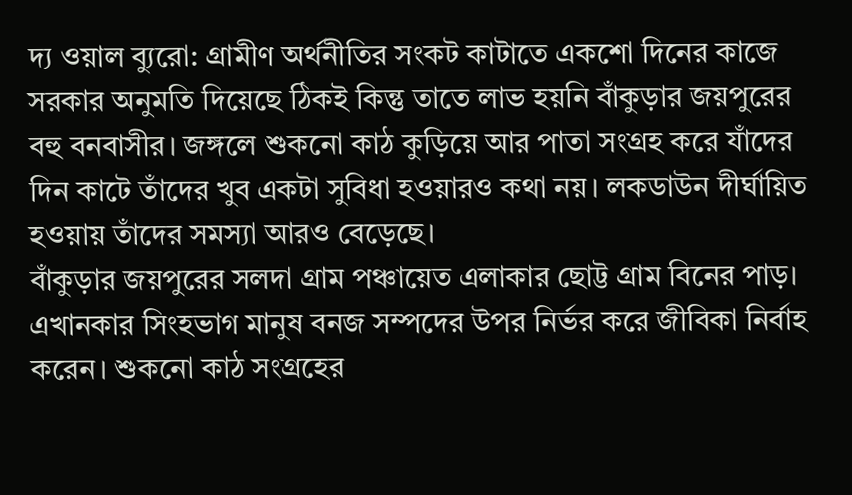দ্য ওয়াল ব্যুরো: গ্রামীণ অর্থনীতির সংকট কাটাতে একশো দিনের কাজে সরকার অনুমতি দিয়েছে ঠিকই কিন্তু তাতে লাভ হয়নি বাঁকুড়ার জয়পুরের বহু বনবাসীর। জঙ্গলে শুকনো কাঠ কুড়িয়ে আর পাতা সংগ্রহ করে যাঁদের দিন কাটে তাঁদের খুব একটা সুবিধা হওয়ারও কথা নয়। লকডাউন দীর্ঘায়িত হওয়ায় তাঁদের সমস্যা আরও বেড়েছে।
বাঁকুড়ার জয়পুরের সলদা গ্রাম পঞ্চায়েত এলাকার ছোট্ট গ্রাম বিনের পাড়। এখানকার সিংহভাগ মানুষ বনজ সম্পদের উপর নির্ভর করে জীবিকা নির্বাহ করেন। শুকনো কাঠ সংগ্রহের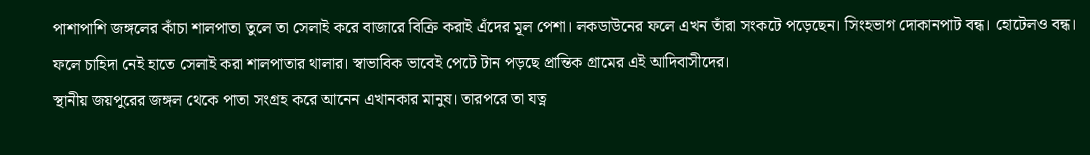পাশাপাশি জঙ্গলের কাঁচা শালপাতা তুলে তা সেলাই করে বাজারে বিক্রি করাই এঁদের মূল পেশা। লকডাউনের ফলে এখন তাঁরা সংকটে পড়েছেন। সিংহভাগ দোকানপাট বন্ধ। হোটেলও বন্ধ। ফলে চাহিদা নেই হাতে সেলাই করা শালপাতার থালার। স্বাভাবিক ভাবেই পেটে টান পড়ছে প্রান্তিক গ্রামের এই আদিবাসীদের।
স্থানীয় জয়পুরের জঙ্গল থেকে পাতা সংগ্রহ করে আনেন এখানকার মানুষ। তারপরে তা যত্ন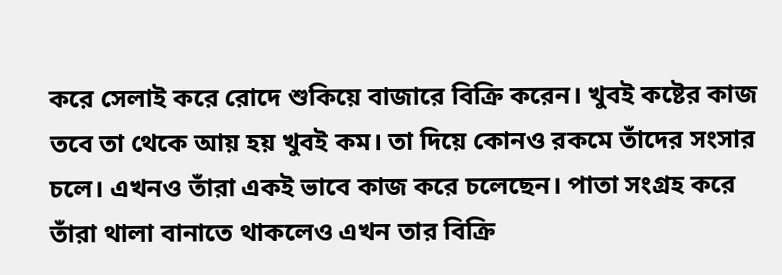করে সেলাই করে রোদে শুকিয়ে বাজারে বিক্রি করেন। খুবই কষ্টের কাজ তবে তা থেকে আয় হয় খুবই কম। তা দিয়ে কোনও রকমে তাঁদের সংসার চলে। এখনও তাঁরা একই ভাবে কাজ করে চলেছেন। পাতা সংগ্রহ করে তাঁরা থালা বানাতে থাকলেও এখন তার বিক্রি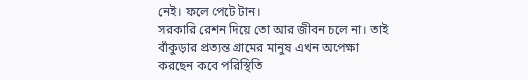নেই। ফলে পেটে টান।
সরকারি রেশন দিয়ে তো আর জীবন চলে না। তাই বাঁকুড়ার প্রত্যন্ত গ্রামের মানুষ এখন অপেক্ষা করছেন কবে পরিস্থিতি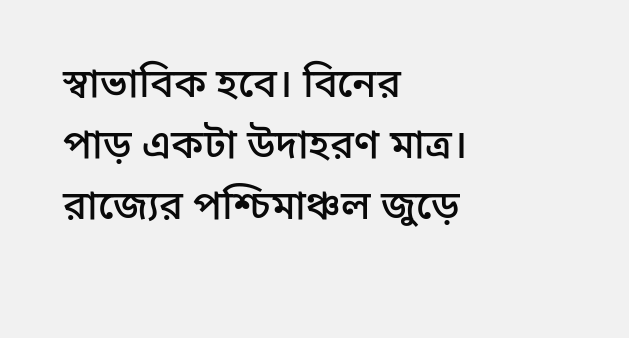স্বাভাবিক হবে। বিনের পাড় একটা উদাহরণ মাত্র। রাজ্যের পশ্চিমাঞ্চল জুড়ে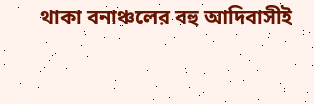থাকা বনাঞ্চলের বহু আদিবাসীই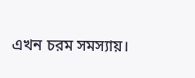এখন চরম সমস্যায়।